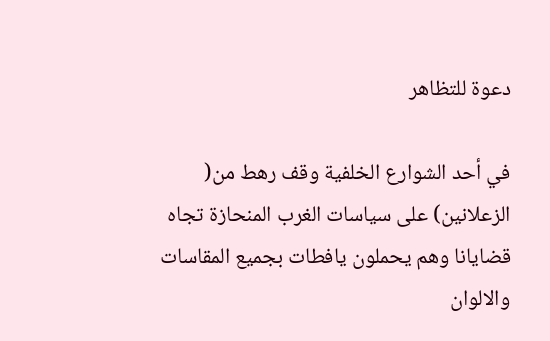دعوة للتظاهر

في أحد الشوارع الخلفية وقف رهط من( الزعلانين) على سياسات الغرب المنحازة تجاه قضايانا وهم يحملون يافطات بجميع المقاسات والالوان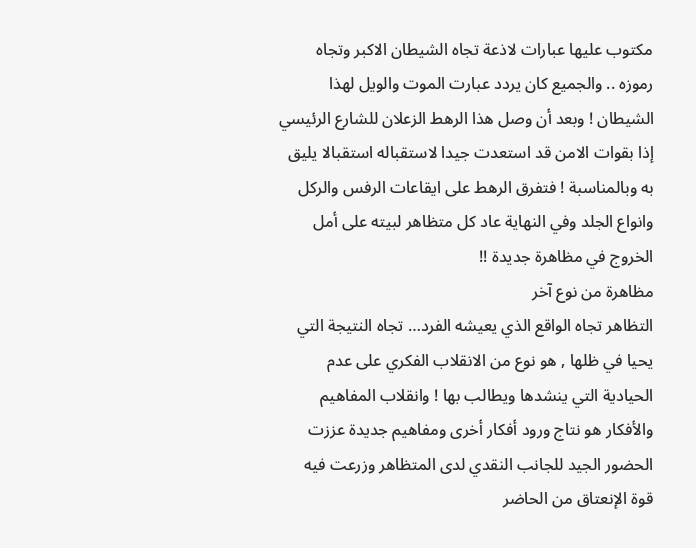مكتوب عليها عبارات لاذعة تجاه الشيطان الاكبر وتجاه رموزه .. والجميع كان يردد عبارت الموت والويل لهذا الشيطان ! وبعد أن وصل هذا الرهط الزعلان للشارع الرئيسي إذا بقوات الامن قد استعدت جيدا لاستقباله استقبالا يليق به وبالمناسبة ! فتفرق الرهط على ايقاعات الرفس والركل وانواع الجلد وفي النهاية عاد كل متظاهر لبيته على أمل الخروج في مظاهرة جديدة !!
مظاهرة من نوع آخر
التظاهر تجاه الواقع الذي يعيشه الفرد… تجاه النتيجة التي يحيا في ظلها , هو نوع من الانقلاب الفكري على عدم الحيادية التي ينشدها ويطالب بها ! وانقلاب المفاهيم والأفكار هو نتاج ورود أفكار أخرى ومفاهيم جديدة عززت الحضور الجيد للجانب النقدي لدى المتظاهر وزرعت فيه قوة الإنعتاق من الحاضر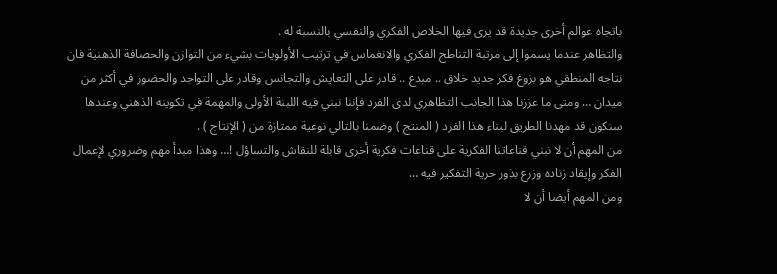باتجاه عوالم أخرى جديدة قد يرى فيها الخلاص الفكري والنفسي بالنسبة له .
والتظاهر عندما يسموا إلى مرتبة التناطح الفكري والانغماس في ترتيب الأولويات بشيء من التوازن والحصافة الذهنية فان نتاجه المنطقي هو بزوغ فكر جديد خلاق .. مبدع .. قادر على التعايش والتجانس وقادر على التواجد والحضور في أكثر من ميدان … ومتى ما عززنا هذا الجانب التظاهري لدى الفرد فإننا نبني فيه اللبنة الأولى والمهمة في تكوينه الذهني وعندها سنكون قد مهدنا الطريق لبناء هذا الفرد ( المنتج ) وضمنا بالتالي نوعية ممتازة من ( الإنتاج ) .
من المهم أن لا نبني قناعاتنا الفكرية على قناعات فكرية أخرى قابلة للنقاش والتساؤل !… وهذا مبدأ مهم وضروري لإعمال الفكر وإيقاد زناده وزرع بذور حرية التفكير فيه …
ومن المهم أيضا أن لا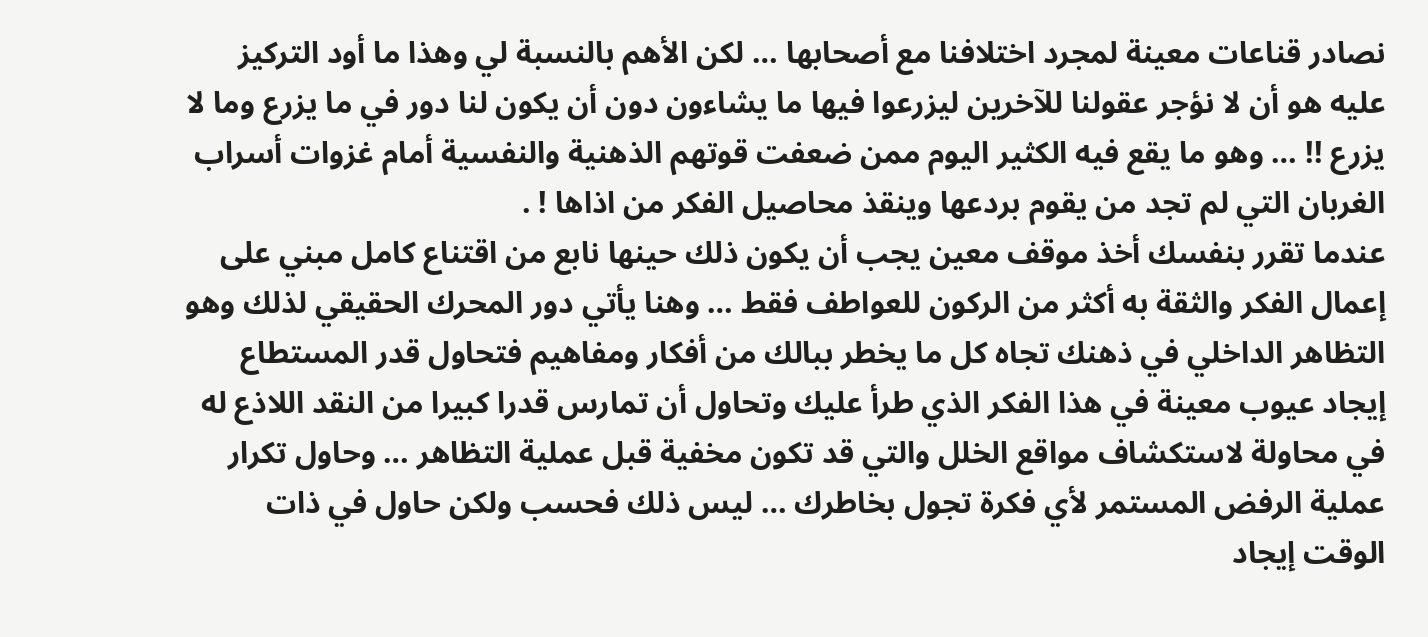نصادر قناعات معينة لمجرد اختلافنا مع أصحابها … لكن الأهم بالنسبة لي وهذا ما أود التركيز عليه هو أن لا نؤجر عقولنا للآخرين ليزرعوا فيها ما يشاءون دون أن يكون لنا دور في ما يزرع وما لا يزرع !! … وهو ما يقع فيه الكثير اليوم ممن ضعفت قوتهم الذهنية والنفسية أمام غزوات أسراب الغربان التي لم تجد من يقوم بردعها وينقذ محاصيل الفكر من اذاها ! .
عندما تقرر بنفسك أخذ موقف معين يجب أن يكون ذلك حينها نابع من اقتناع كامل مبني على إعمال الفكر والثقة به أكثر من الركون للعواطف فقط … وهنا يأتي دور المحرك الحقيقي لذلك وهو التظاهر الداخلي في ذهنك تجاه كل ما يخطر ببالك من أفكار ومفاهيم فتحاول قدر المستطاع إيجاد عيوب معينة في هذا الفكر الذي طرأ عليك وتحاول أن تمارس قدرا كبيرا من النقد اللاذع له في محاولة لاستكشاف مواقع الخلل والتي قد تكون مخفية قبل عملية التظاهر … وحاول تكرار عملية الرفض المستمر لأي فكرة تجول بخاطرك … ليس ذلك فحسب ولكن حاول في ذات الوقت إيجاد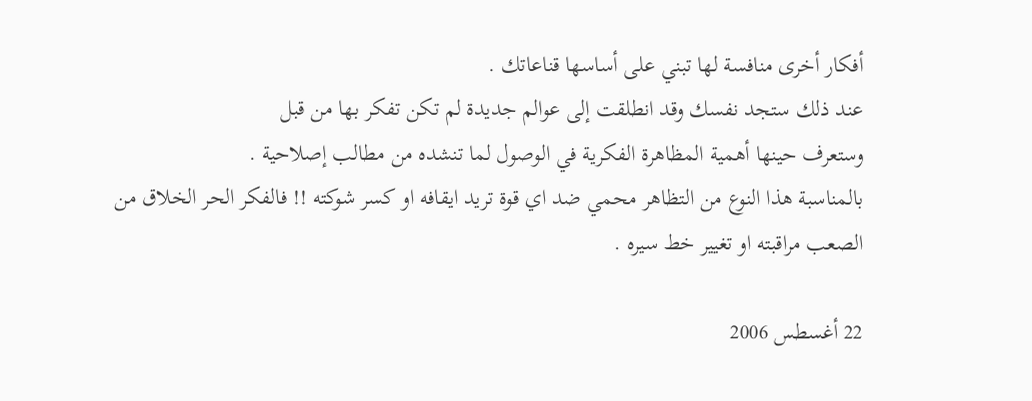أفكار أخرى منافسة لها تبني على أساسها قناعاتك .
عند ذلك ستجد نفسك وقد انطلقت إلى عوالم جديدة لم تكن تفكر بها من قبل
وستعرف حينها أهمية المظاهرة الفكرية في الوصول لما تنشده من مطالب إصلاحية .
بالمناسبة هذا النوع من التظاهر محمي ضد اي قوة تريد ايقافه او كسر شوكته !! فالفكر الحر الخلاق من الصعب مراقبته او تغيير خط سيره .

22 أغسطس 2006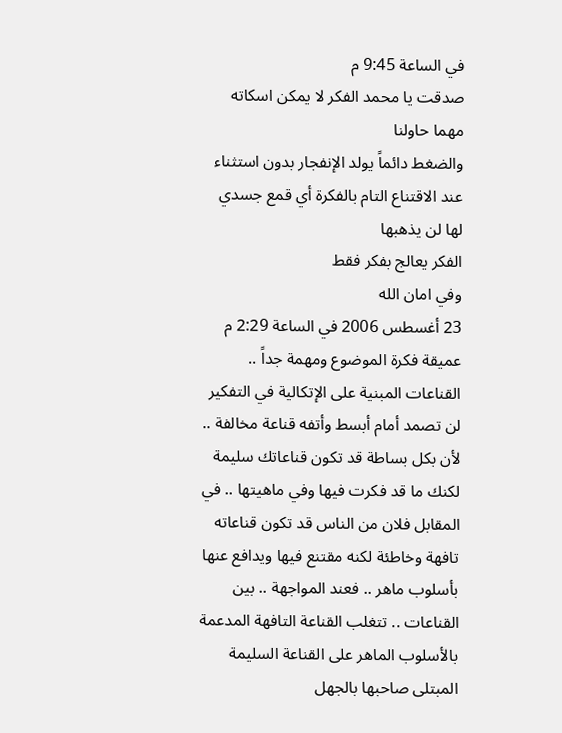في الساعة 9:45 م
صدقت يا محمد الفكر لا يمكن اسكاته مهما حاولنا
والضغط دائماً يولد الإنفجار بدون استثناء
عند الاقتناع التام بالفكرة أي قمع جسدي لها لن يذهبها
الفكر يعالج بفكر فقط
وفي امان الله
23 أغسطس 2006 في الساعة 2:29 م
عميقة فكرة الموضوع ومهمة جداً .. القناعات المبنية على الإتكالية في التفكير لن تصمد أمام أبسط وأتفه قناعة مخالفة .. لأن بكل بساطة قد تكون قناعاتك سليمة لكنك ما قد فكرت فيها وفي ماهيتها .. في المقابل فلان من الناس قد تكون قناعاته تافهة وخاطئة لكنه مقتنع فيها ويدافع عنها بأسلوب ماهر .. فعند المواجهة .. بين القناعات .. تتغلب القناعة التافهة المدعمة بالأسلوب الماهر على القناعة السليمة المبتلى صاحبها بالجهل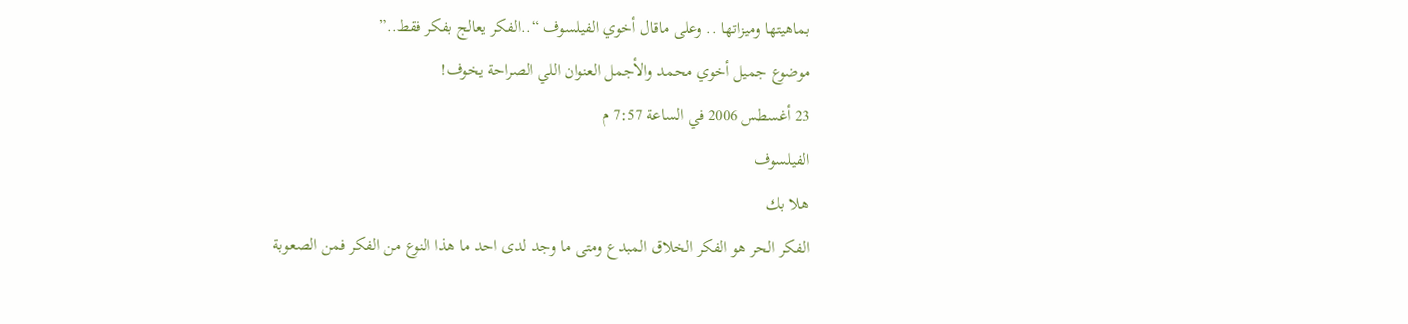بماهيتها وميزاتها .. وعلى ماقال أخوي الفيلسوف “..الفكر يعالج بفكر فقط..”
موضوع جميل أخوي محمد والأجمل العنوان اللي الصراحة يخوف!
23 أغسطس 2006 في الساعة 7:57 م
الفيلسوف
هلا بك
الفكر الحر هو الفكر الخلاق المبدع ومتى ما وجد لدى احد ما هذا النوع من الفكر فمن الصعوبة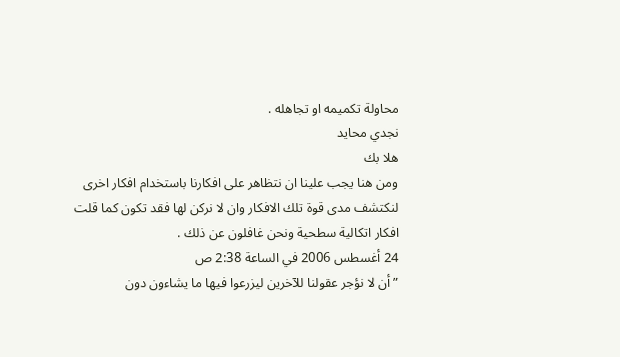محاولة تكميمه او تجاهله .
نجدي محايد
هلا بك
ومن هنا يجب علينا ان نتظاهر على افكارنا باستخدام افكار اخرى لنكتشف مدى قوة تلك الافكار وان لا نركن لها فقد تكون كما قلت افكار اتكالية سطحية ونحن غافلون عن ذلك .
24 أغسطس 2006 في الساعة 2:38 ص
” أن لا نؤجر عقولنا للآخرين ليزرعوا فيها ما يشاءون دون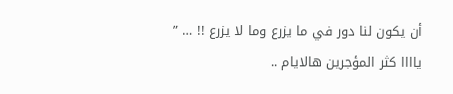أن يكون لنا دور في ما يزرع وما لا يزرع !! … ”
ياااا كثر المؤجرين هالايام ..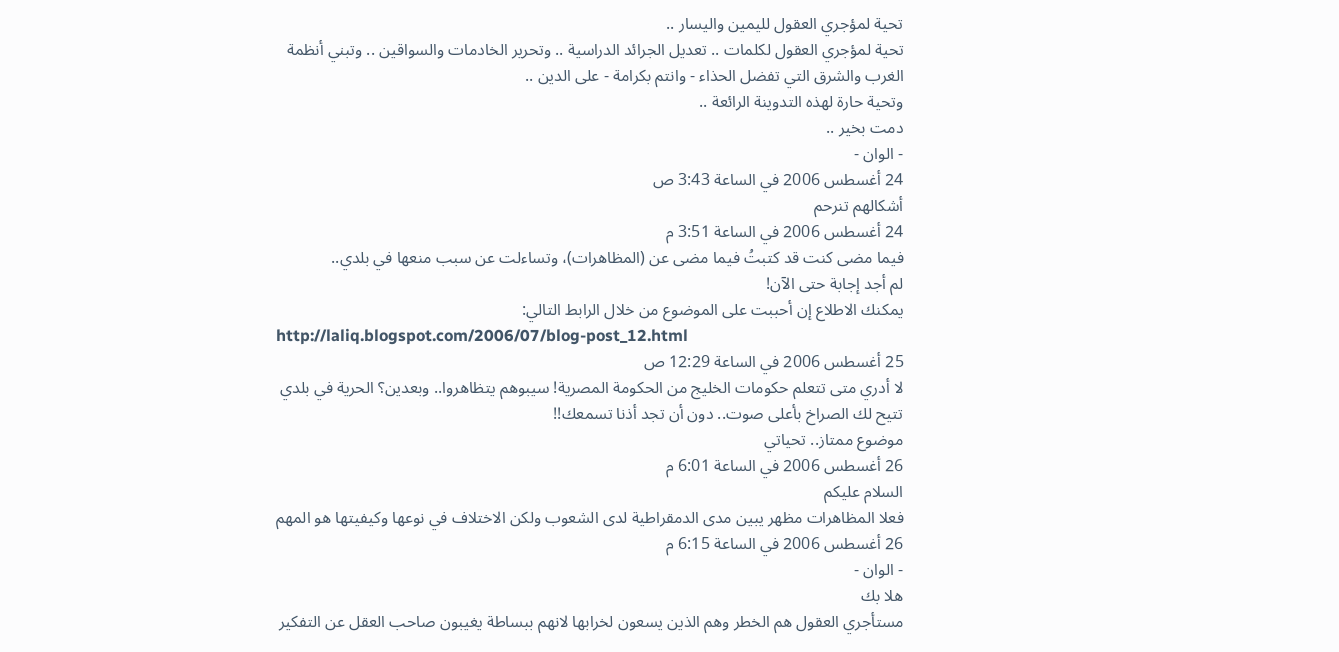تحية لمؤجري العقول لليمين واليسار ..
تحية لمؤجري العقول لكلمات .. تعديل الجرائد الدراسية .. وتحرير الخادمات والسواقين .. وتبني أنظمة الغرب والشرق التي تفضل الحذاء - وانتم بكرامة - على الدين ..
وتحية حارة لهذه التدوينة الرائعة ..
دمت بخير ..
- الوان -
24 أغسطس 2006 في الساعة 3:43 ص
أشكالهم تنرحم
24 أغسطس 2006 في الساعة 3:51 م
فيما مضى كنت قد كتبتُ فيما مضى عن (المظاهرات)، وتساءلت عن سبب منعها في بلدي..
لم أجد إجابة حتى الآن!
يمكنك الاطلاع إن أحببت على الموضوع من خلال الرابط التالي:
http://laliq.blogspot.com/2006/07/blog-post_12.html
25 أغسطس 2006 في الساعة 12:29 ص
لا أدري متى تتعلم حكومات الخليج من الحكومة المصرية! سيبوهم يتظاهروا.. وبعدين؟ الحرية في بلدي تتيح لك الصراخ بأعلى صوت.. دون أن تجد أذنا تسمعك!!
موضوع ممتاز.. تحياتي
26 أغسطس 2006 في الساعة 6:01 م
السلام عليكم
فعلا المظاهرات مظهر يبين مدى الدمقراطية لدى الشعوب ولكن الاختلاف في نوعها وكيفيتها هو المهم
26 أغسطس 2006 في الساعة 6:15 م
- الوان -
هلا بك
مستأجري العقول هم الخطر وهم الذين يسعون لخرابها لانهم ببساطة يغيبون صاحب العقل عن التفكير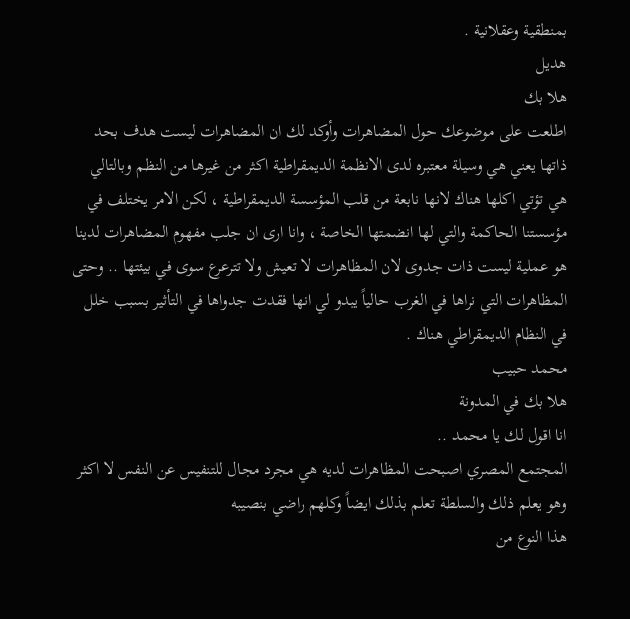بمنطقية وعقلانية .
هديل
هلا بك
اطلعت على موضوعك حول المضاهرات وأوكد لك ان المضاهرات ليست هدف بحد ذاتها يعني هي وسيلة معتبره لدى الانظمة الديمقراطية اكثر من غيرها من النظم وبالتالي هي تؤتي اكلها هناك لانها نابعة من قلب المؤسسة الديمقراطية ، لكن الامر يختلف في مؤسستنا الحاكمة والتي لها انضمتها الخاصة ، وانا ارى ان جلب مفهوم المضاهرات لدينا هو عملية ليست ذات جدوى لان المظاهرات لا تعيش ولا تترعرع سوى في بيئتها .. وحتى المظاهرات التي نراها في الغرب حالياً يبدو لي انها فقدت جدواها في التأثير بسبب خلل في النظام الديمقراطي هناك .
محمد حبيب
هلا بك في المدونة
انا اقول لك يا محمد ..
المجتمع المصري اصبحت المظاهرات لديه هي مجرد مجال للتنفيس عن النفس لا اكثر وهو يعلم ذلك والسلطة تعلم بذلك ايضاً وكلهم راضي بنصيبه
هذا النوع من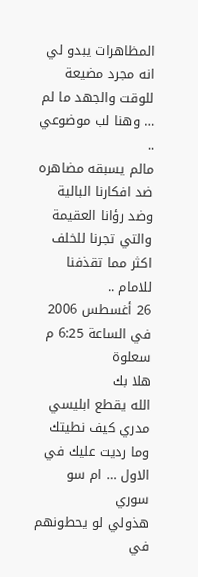المظاهرات يبدو لي انه مجرد مضيعة للوقت والجهد ما لم … وهنا لب موضوعي ..
مالم يسبقه مضاهره ضد افكارنا البالية وضد رؤانا العقيمة والتي تجرنا للخلف اكثر مما تقذفنا للامام ..
26 أغسطس 2006 في الساعة 6:25 م
سعلوة
هلا بك
الله يقطع ابليسي مدري كيف نطيتك وما رديت عليك في الاول … ام سو سوري
هذولي لو يحطونهم في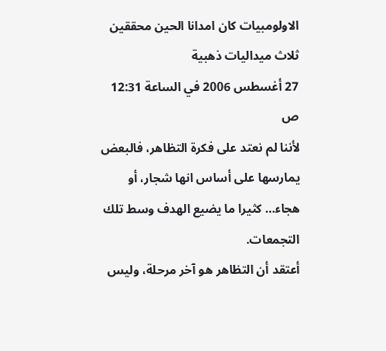الاولومبيات كان امدانا الحين محققين ثلاث ميداليات ذهبية
27 أغسطس 2006 في الساعة 12:31 ص
لأننا لم نعتد على فكرة التظاهر، فالبعض يمارسها على أساس انها شجار، أو هجاء… كثيرا ما يضيع الهدف وسط تلك التجمعات.
أعتقد أن التظاهر هو آخر مرحلة، وليس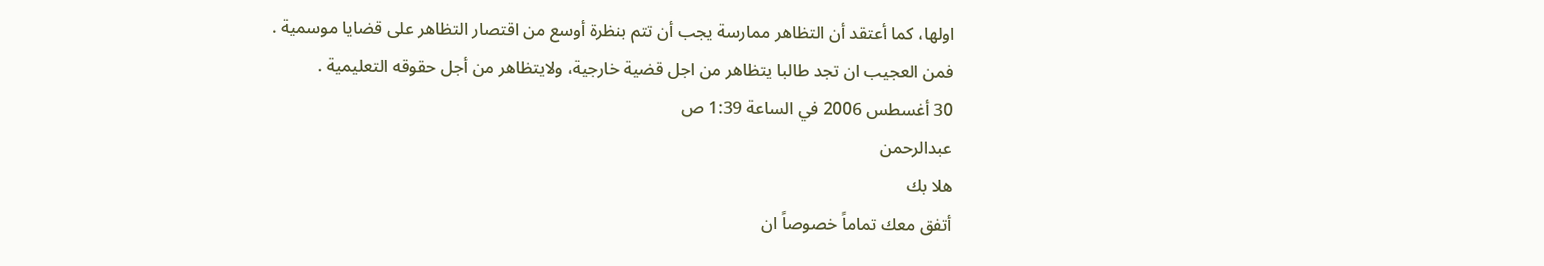اولها، كما أعتقد أن التظاهر ممارسة يجب أن تتم بنظرة أوسع من اقتصار التظاهر على قضايا موسمية .
فمن العجيب ان تجد طالبا يتظاهر من اجل قضية خارجية، ولايتظاهر من أجل حقوقه التعليمية .
30 أغسطس 2006 في الساعة 1:39 ص
عبدالرحمن
هلا بك
أتفق معك تماماً خصوصاً ان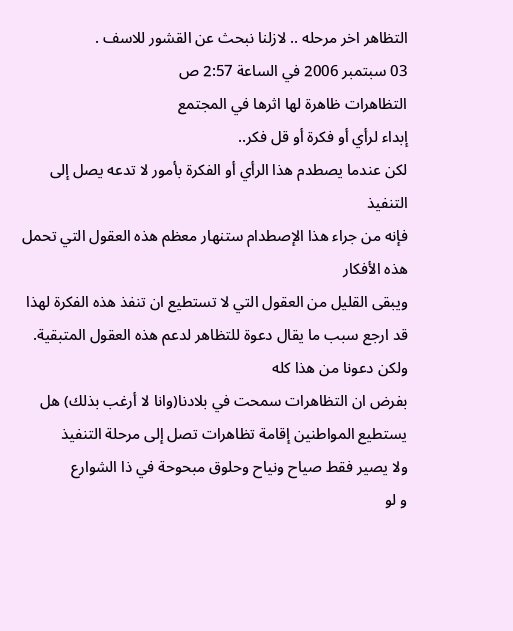التظاهر اخر مرحله .. لازلنا نبحث عن القشور للاسف .
03 سبتمبر 2006 في الساعة 2:57 ص
التظاهرات ظاهرة لها اثرها في المجتمع
إبداء لرأي أو فكرة أو قل فكر..
لكن عندما يصطدم هذا الرأي أو الفكرة بأمور لا تدعه يصل إلى التنفيذ
فإنه من جراء هذا الإصطدام ستنهار معظم هذه العقول التي تحمل هذه الأفكار
ويبقى القليل من العقول التي لا تستطيع ان تنفذ هذه الفكرة لهذا قد ارجع سبب ما يقال دعوة للتظاهر لدعم هذه العقول المتبقية.
ولكن دعونا من هذا كله
بفرض ان التظاهرات سمحت في بلادنا(وانا لا أرغب بذلك) هل يستطيع المواطنين إقامة تظاهرات تصل إلى مرحلة التنفيذ
ولا يصير فقط صياح ونياح وحلوق مبحوحة في ذا الشوارع
و لو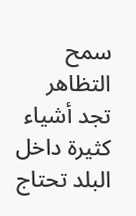سمح التظاهر تجد أشياء كثيرة داخل البلد تحتاج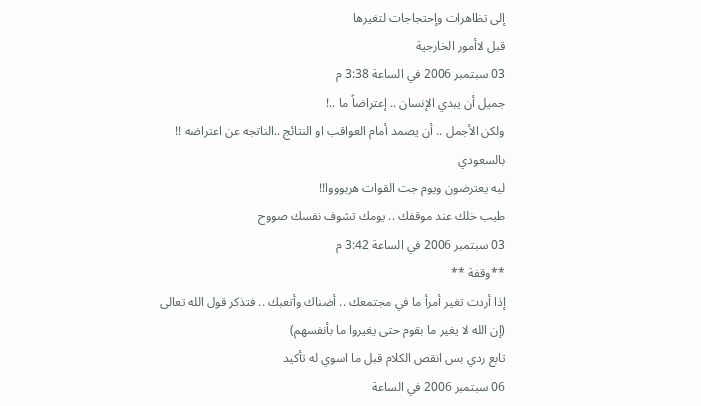إلى تظاهرات وإحتجاجات لتغيرها
قبل لاأمور الخارجية
03 سبتمبر 2006 في الساعة 3:38 م
جميل أن يبدي الإنسان .. إعتراضاً ما ..!
ولكن الأجمل .. أن يصمد أمام العواقب او النتائج ..الناتجه عن اعتراضه !!
بالسعودي
ليه يعترضون ويوم جت القوات هربوووا!!
طيب خلك عند موقفك .. يومك تشوف نفسك صووح
03 سبتمبر 2006 في الساعة 3:42 م
**وقفة **
إذا أردت تغير أمرأ ما في مجتمعك .. أضناك وأتعبك .. فتذكر قول الله تعالى
(إن الله لا يغير ما بقوم حتى يغيروا ما بأنفسهم)
تابع ردي بس انقص الكلام قبل ما اسوي له تأكيد
06 سبتمبر 2006 في الساعة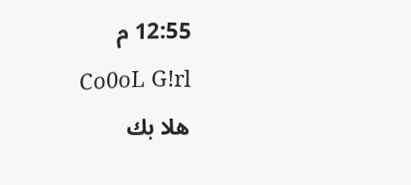12:55 م
Co0oL G!rl
هلا بك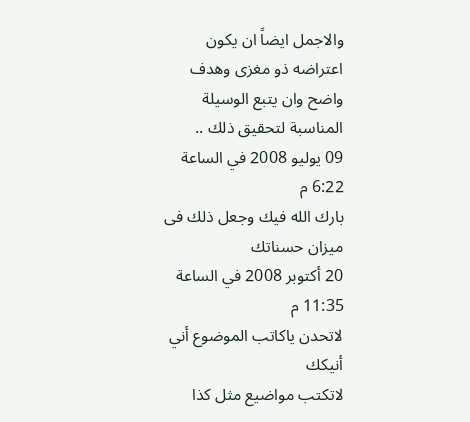والاجمل ايضاً ان يكون اعتراضه ذو مغزى وهدف واضح وان يتبع الوسيلة المناسبة لتحقيق ذلك ..
09 يوليو 2008 في الساعة 6:22 م
بارك الله فيك وجعل ذلك فى ميزان حسناتك
20 أكتوبر 2008 في الساعة 11:35 م
لاتحدن ياكاتب الموضوع أني أنيكك
لاتكتب مواضيع مثل كذا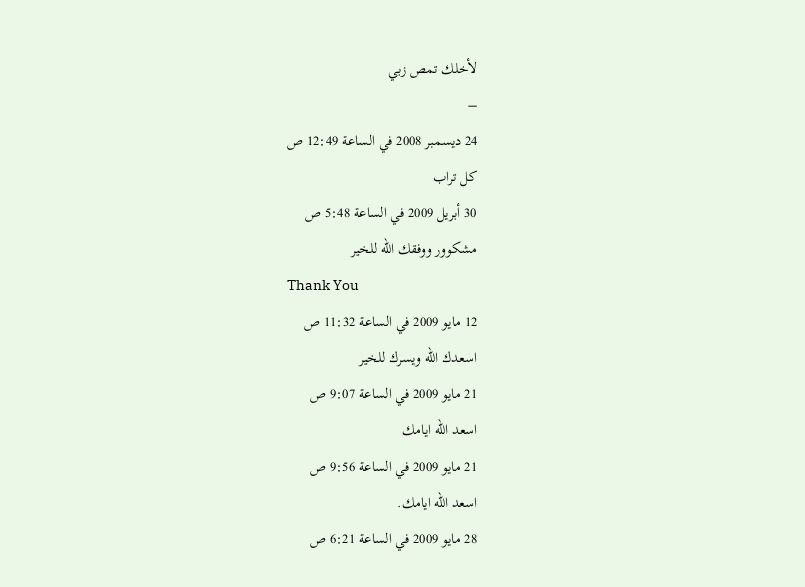لأخلك تمص زبي
–
24 ديسمبر 2008 في الساعة 12:49 ص
كل تراب
30 أبريل 2009 في الساعة 5:48 ص
مشكوور ووفقك الله للخير
Thank You
12 مايو 2009 في الساعة 11:32 ص
اسعدك الله ويسرك للخير
21 مايو 2009 في الساعة 9:07 ص
اسعد الله ايامك
21 مايو 2009 في الساعة 9:56 ص
اسعد الله ايامك.
28 مايو 2009 في الساعة 6:21 ص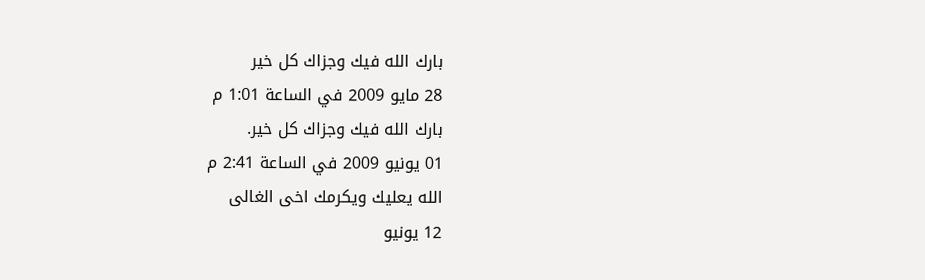بارك الله فيك وجزاك كل خير
28 مايو 2009 في الساعة 1:01 م
بارك الله فيك وجزاك كل خير.
01 يونيو 2009 في الساعة 2:41 م
الله يعليك ويكرمك اخى الغالى
12 يونيو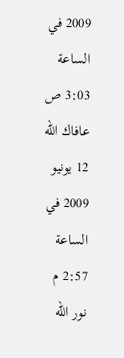2009 في الساعة 3:03 ص
عافاك الله
12 يونيو 2009 في الساعة 2:57 م
نور الله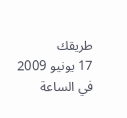طريقك
17 يونيو 2009 في الساعة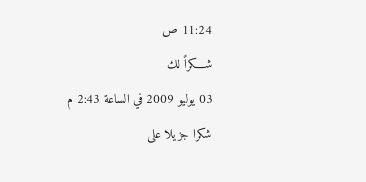11:24 ص
شــــكراً لك
03 يوليو 2009 في الساعة 2:43 م
شكرا جزيلا على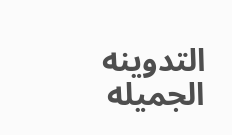التدوينه الجميله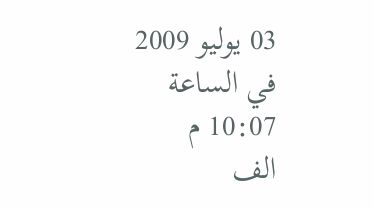03 يوليو 2009 في الساعة 10:07 م
الف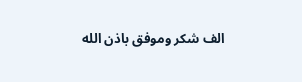الف شكر وموفق باذن الله